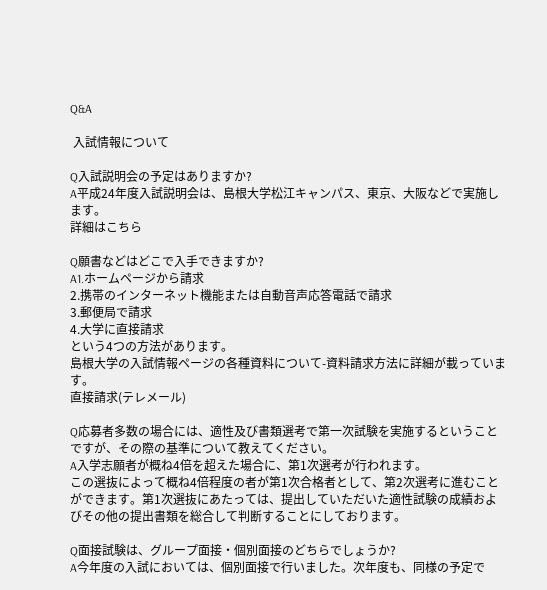Q&A

 入試情報について

Q入試説明会の予定はありますか?
A平成24年度入試説明会は、島根大学松江キャンパス、東京、大阪などで実施します。
詳細はこちら

Q願書などはどこで入手できますか?
A1.ホームページから請求
2.携帯のインターネット機能または自動音声応答電話で請求
3.郵便局で請求
4.大学に直接請求
という4つの方法があります。
島根大学の入試情報ページの各種資料について-資料請求方法に詳細が載っています。
直接請求(テレメール)

Q応募者多数の場合には、適性及び書類選考で第一次試験を実施するということですが、その際の基準について教えてください。
A入学志願者が概ね4倍を超えた場合に、第1次選考が行われます。
この選抜によって概ね4倍程度の者が第1次合格者として、第2次選考に進むことができます。第1次選抜にあたっては、提出していただいた適性試験の成績およびその他の提出書類を総合して判断することにしております。

Q面接試験は、グループ面接・個別面接のどちらでしょうか?
A今年度の入試においては、個別面接で行いました。次年度も、同様の予定で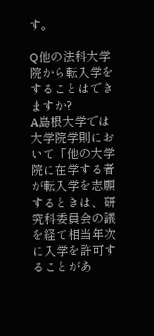す。

Q他の法科大学院から転入学をすることはできますか?
A島根大学では大学院学則において「他の大学院に在学する者が転入学を志願するときは、研究科委員会の議を経て相当年次に入学を許可することがあ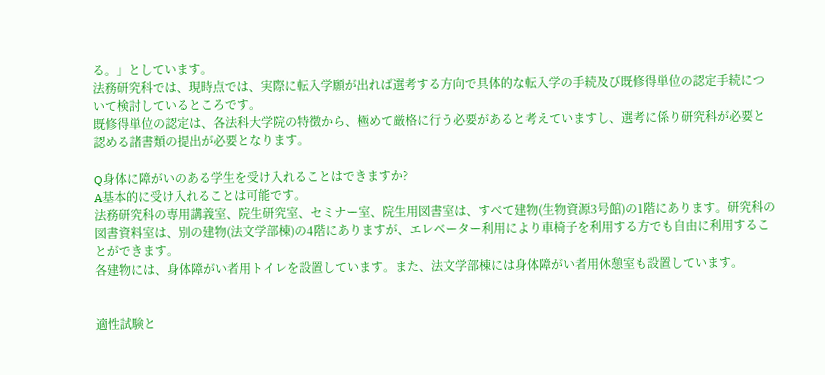る。」としています。
法務研究科では、現時点では、実際に転入学願が出れば選考する方向で具体的な転入学の手続及び既修得単位の認定手続について検討しているところです。
既修得単位の認定は、各法科大学院の特徴から、極めて厳格に行う必要があると考えていますし、選考に係り研究科が必要と認める諸書類の提出が必要となります。

Q身体に障がいのある学生を受け入れることはできますか?
A基本的に受け入れることは可能です。
法務研究科の専用講義室、院生研究室、セミナー室、院生用図書室は、すべて建物(生物資源3号館)の1階にあります。研究科の図書資料室は、別の建物(法文学部棟)の4階にありますが、エレベーター利用により車椅子を利用する方でも自由に利用することができます。
各建物には、身体障がい者用トイレを設置しています。また、法文学部棟には身体障がい者用休憩室も設置しています。


適性試験と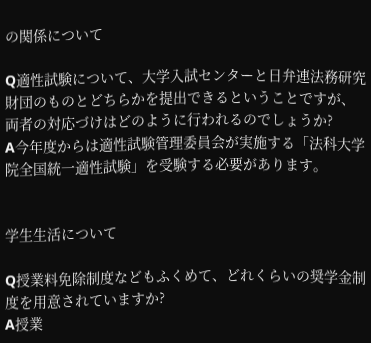の関係について

Q適性試験について、大学入試センターと日弁連法務研究財団のものとどちらかを提出できるということですが、両者の対応づけはどのように行われるのでしょうか?
A今年度からは適性試験管理委員会が実施する「法科大学院全国統一適性試験」を受験する必要があります。


学生生活について

Q授業料免除制度などもふくめて、どれくらいの奨学金制度を用意されていますか?
A授業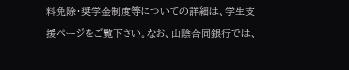料免除・奨学金制度等についての詳細は、学生支援ページをご覧下さい。なお、山陰合同銀行では、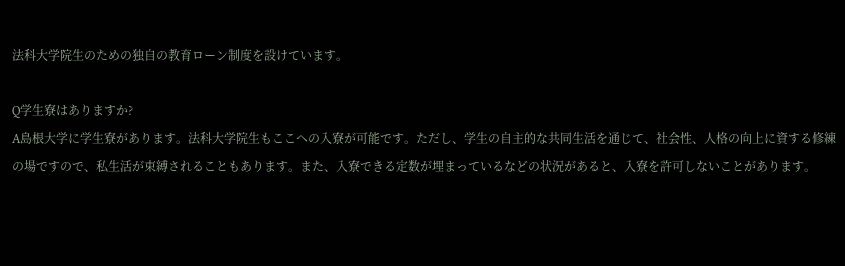法科大学院生のための独自の教育ローン制度を設けています。

Q学生寮はありますか?
A島根大学に学生寮があります。法科大学院生もここへの入寮が可能です。ただし、学生の自主的な共同生活を通じて、社会性、人格の向上に資する修練の場ですので、私生活が束縛されることもあります。また、入寮できる定数が埋まっているなどの状況があると、入寮を許可しないことがあります。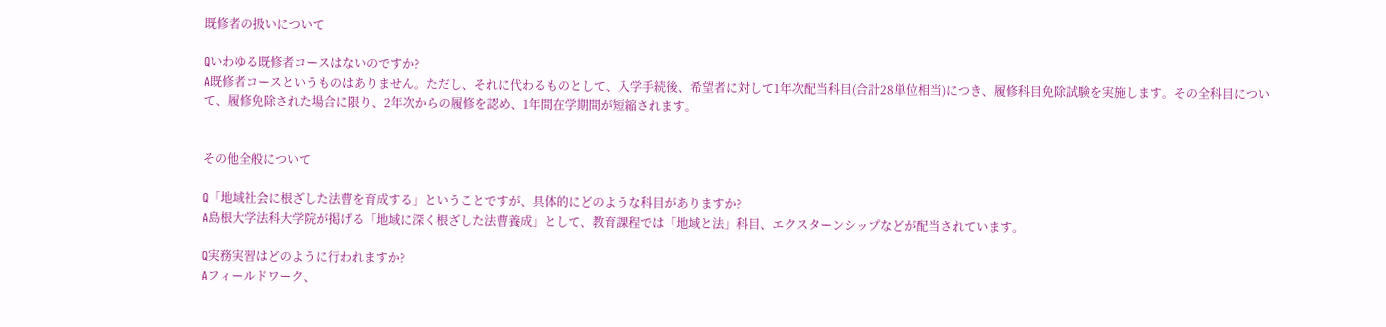既修者の扱いについて

Qいわゆる既修者コースはないのですか?
A既修者コースというものはありません。ただし、それに代わるものとして、入学手続後、希望者に対して1年次配当科目(合計28単位相当)につき、履修科目免除試験を実施します。その全科目について、履修免除された場合に限り、2年次からの履修を認め、1年間在学期間が短縮されます。


その他全般について

Q「地域社会に根ざした法曹を育成する」ということですが、具体的にどのような科目がありますか?
A島根大学法科大学院が掲げる「地域に深く根ざした法曹養成」として、教育課程では「地域と法」科目、エクスターンシップなどが配当されています。

Q実務実習はどのように行われますか?
Aフィールドワーク、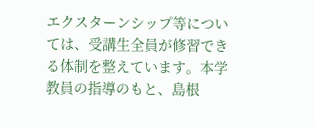エクスターンシップ等については、受講生全員が修習できる体制を整えています。本学教員の指導のもと、島根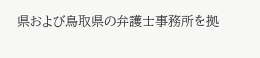県および鳥取県の弁護士事務所を拠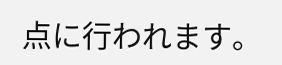点に行われます。